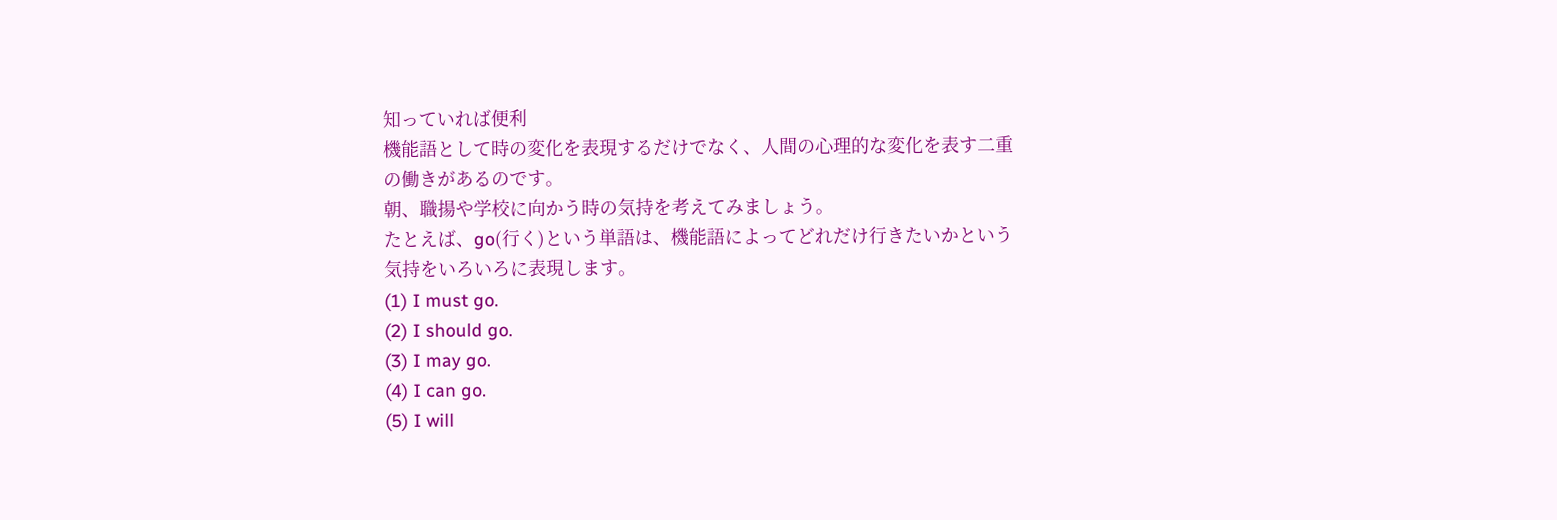知っていれば便利
機能語として時の変化を表現するだけでなく、人間の心理的な変化を表す二重の働きがあるのです。
朝、職揚や学校に向かう時の気持を考えてみましょう。
たとえば、go(行く)という単語は、機能語によってどれだけ行きたいかという気持をいろいろに表現します。
(1) I must go.
(2) I should go.
(3) I may go.
(4) I can go.
(5) I will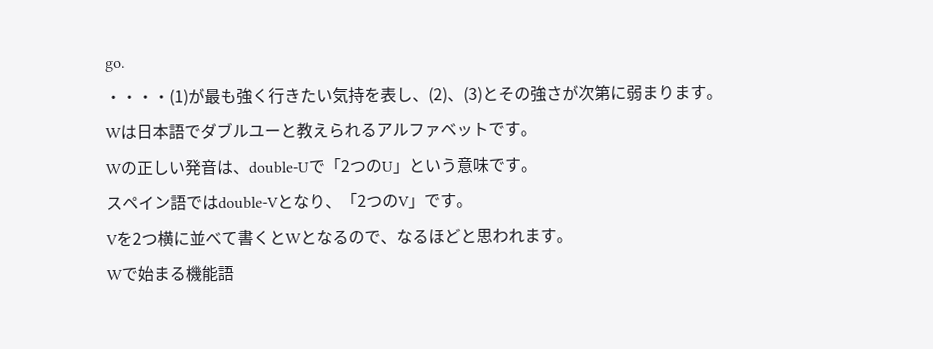go.
・・・・(1)が最も強く行きたい気持を表し、(2)、(3)とその強さが次第に弱まります。
Wは日本語でダブルユーと教えられるアルファベットです。
Wの正しい発音は、double-Uで「2つのU」という意味です。
スペイン語ではdouble-Vとなり、「2つのV」です。
Vを2つ横に並べて書くとWとなるので、なるほどと思われます。
Wで始まる機能語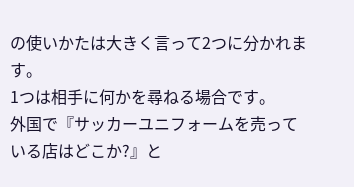の使いかたは大きく言って2つに分かれます。
1つは相手に何かを尋ねる場合です。
外国で『サッカーユニフォームを売っている店はどこか?』と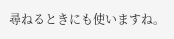尋ねるときにも使いますね。